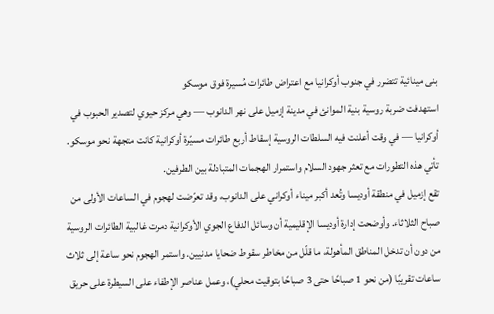بنى مينائية تتضرر في جنوب أوكرانيا مع اعتراض طائرات مُسيرة فوق موسكو
استهدفت ضربة روسية بنية الموانئ في مدينة إزميل على نهر الدانوب — وهي مركز حيوي لتصدير الحبوب في أوكرانيا — في وقت أعلنت فيه السلطات الروسية إسقاط أربع طائرات مسيّرة أوكرانية كانت متجهة نحو موسكو. تأتي هذه التطورات مع تعثر جهود السلام واستمرار الهجمات المتبادلة بين الطرفين.
تقع إزميل في منطقة أوديسا وتُعد أكبر ميناء أوكراني على الدانوب، وقد تعرّضت لهجوم في الساعات الأولى من صباح الثلاثاء. وأوضحت إدارة أوديسا الإقليمية أن وسائل الدفاع الجوي الأوكرانية دمرت غالبية الطائرات الروسية من دون أن تدخل المناطق المأهولة، ما قلّل من مخاطر سقوط ضحايا مدنيين. واستمر الهجوم نحو ساعة إلى ثلاث ساعات تقريبًا (من نحو 1 صباحًا حتى 3 صباحًا بتوقيت محلي)، وعمل عناصر الإطفاء على السيطرة على حريق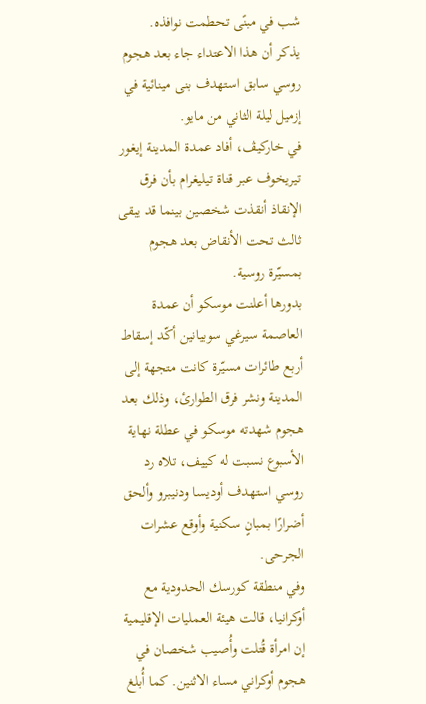شب في مبنًى تحطمت نوافذه.
يذكر أن هذا الاعتداء جاء بعد هجوم روسي سابق استهدف بنى مينائية في إزميل ليلة الثاني من مايو.
في خاركيڤ، أفاد عمدة المدينة إيغور تيريخوف عبر قناة تيليغرام بأن فرق الإنقاذ أنقذت شخصين بينما قد يبقى ثالث تحت الأنقاض بعد هجوم بمسيّرة روسية.
بدورها أعلنت موسكو أن عمدة العاصمة سيرغي سوبيانين أكّد إسقاط أربع طائرات مسيّرة كانت متجهة إلى المدينة ونشر فرق الطوارئ، وذلك بعد هجوم شهدته موسكو في عطلة نهاية الأسبوع نسبت له كييف، تلاه رد روسي استهدف أوديسا ودنيبرو وألحق أضرارًا بمبانٍ سكنية وأوقع عشرات الجرحى.
وفي منطقة كورسك الحدودية مع أوكرانيا، قالت هيئة العمليات الإقليمية إن امرأة قُتلت وأُصيب شخصان في هجوم أوكراني مساء الاثنين. كما أُبلغ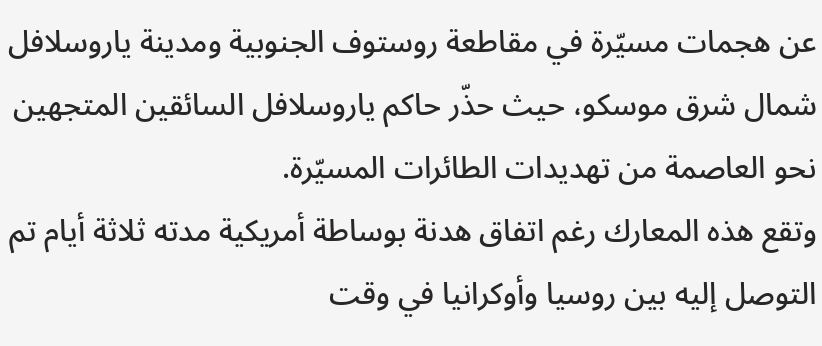عن هجمات مسيّرة في مقاطعة روستوف الجنوبية ومدينة ياروسلافل شمال شرق موسكو، حيث حذّر حاكم ياروسلافل السائقين المتجهين نحو العاصمة من تهديدات الطائرات المسيّرة.
وتقع هذه المعارك رغم اتفاق هدنة بوساطة أمريكية مدته ثلاثة أيام تم التوصل إليه بين روسيا وأوكرانيا في وقت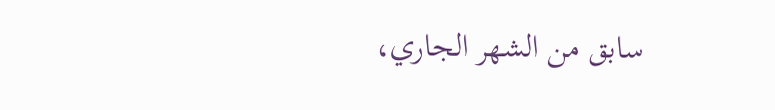سابق من الشهر الجاري،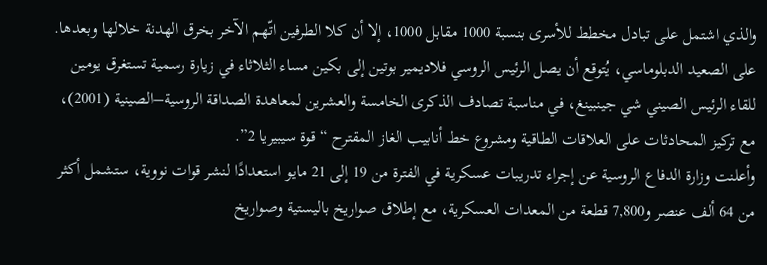والذي اشتمل على تبادل مخطط للأسرى بنسبة 1000 مقابل 1000، إلا أن كلا الطرفين اتّهم الآخر بخرق الهدنة خلالها وبعدها.
على الصعيد الدبلوماسي، يُتوقع أن يصل الرئيس الروسي فلاديمير بوتين إلى بكين مساء الثلاثاء في زيارة رسمية تستغرق يومين للقاء الرئيس الصيني شي جينبينغ، في مناسبة تصادف الذكرى الخامسة والعشرين لمعاهدة الصداقة الروسية–الصينية (2001)، مع تركيز المحادثات على العلاقات الطاقية ومشروع خط أنابيب الغاز المقترح “قوة سيبيريا 2”.
وأعلنت وزارة الدفاع الروسية عن إجراء تدريبات عسكرية في الفترة من 19 إلى 21 مايو استعدادًا لنشر قوات نووية، ستشمل أكثر من 64 ألف عنصر و7,800 قطعة من المعدات العسكرية، مع إطلاق صواريخ باليستية وصواريخ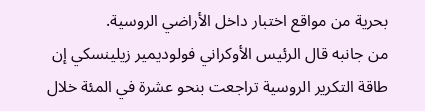بحرية من مواقع اختبار داخل الأراضي الروسية.
من جانبه قال الرئيس الأوكراني فولوديمير زيلينسكي إن طاقة التكرير الروسية تراجعت بنحو عشرة في المئة خلال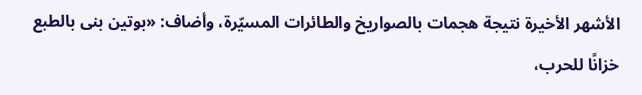الأشهر الأخيرة نتيجة هجمات بالصواريخ والطائرات المسيّرة، وأضاف: «بوتين بنى بالطبع خزانًا للحرب،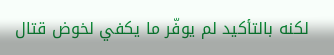لكنه بالتأكيد لم يوفّر ما يكفي لخوض قتال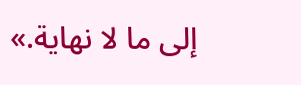إلى ما لا نهاية.»